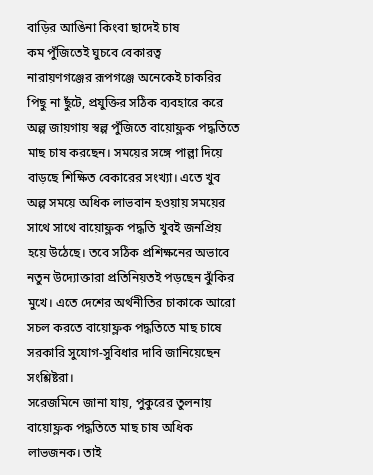বাড়ির আঙিনা কিংবা ছাদেই চাষ
কম পুঁজিতেই ঘুচবে বেকারত্ব
নারায়ণগঞ্জের রূপগঞ্জে অনেকেই চাকরির পিছু না ছুঁটে, প্রযুক্তির সঠিক ব্যবহারে করে অল্প জায়গায় স্বল্প পুঁজিতে বায়োফ্লক পদ্ধতিতে মাছ চাষ করছেন। সময়ের সঙ্গে পাল্লা দিয়ে বাড়ছে শিক্ষিত বেকারের সংখ্যা। এতে খুব অল্প সময়ে অধিক লাভবান হওয়ায় সময়ের সাথে সাথে বায়োফ্লক পদ্ধতি খুবই জনপ্রিয় হয়ে উঠেছে। তবে সঠিক প্রশিক্ষনের অভাবে নতুন উদ্যোক্তারা প্রতিনিয়তই পড়ছেন ঝুঁকির মুখে। এতে দেশের অর্থনীতির চাকাকে আরো সচল করতে বায়োফ্লক পদ্ধতিতে মাছ চাষে সরকারি সুযোগ-সুবিধার দাবি জানিয়েছেন সংশ্লিষ্টরা।
সরেজমিনে জানা যায়, পুকুরের তুলনায় বায়োফ্লক পদ্ধতিতে মাছ চাষ অধিক লাভজনক। তাই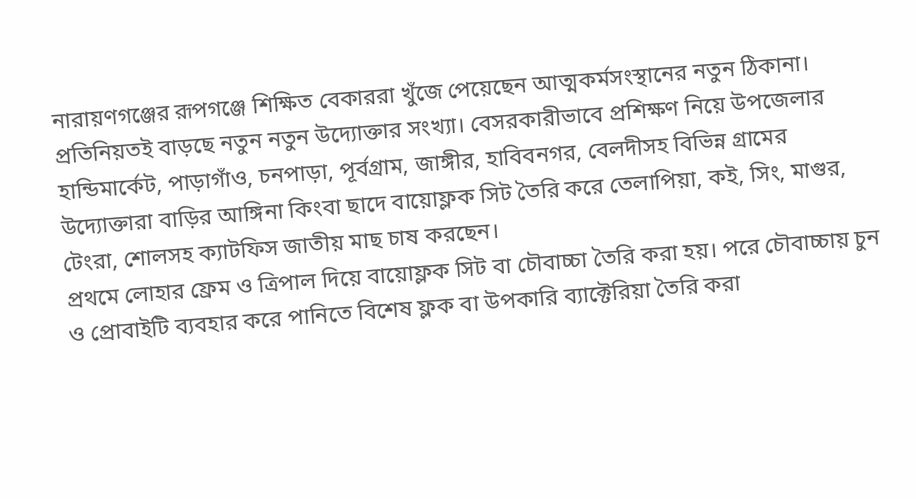নারায়ণগঞ্জের রূপগঞ্জে শিক্ষিত বেকাররা খুঁজে পেয়েছেন আত্মকর্মসংস্থানের নতুন ঠিকানা। প্রতিনিয়তই বাড়ছে নতুন নতুন উদ্যোক্তার সংখ্যা। বেসরকারীভাবে প্রশিক্ষণ নিয়ে উপজেলার হান্ডিমার্কেট, পাড়াগাঁও, চনপাড়া, পূর্বগ্রাম, জাঙ্গীর, হাবিবনগর, বেলদীসহ বিভিন্ন গ্রামের উদ্যোক্তারা বাড়ির আঙ্গিনা কিংবা ছাদে বায়োফ্লক সিট তৈরি করে তেলাপিয়া, কই, সিং, মাগুর, টেংরা, শোলসহ ক্যাটফিস জাতীয় মাছ চাষ করছেন।
প্রথমে লোহার ফ্রেম ও ত্রিপাল দিয়ে বায়োফ্লক সিট বা চৌবাচ্চা তৈরি করা হয়। পরে চৌবাচ্চায় চুন ও প্রোবাইটি ব্যবহার করে পানিতে বিশেষ ফ্লক বা উপকারি ব্যাক্টেরিয়া তৈরি করা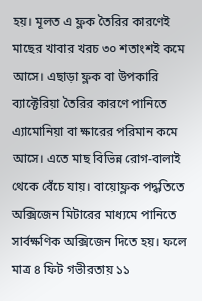হয়। মূলত এ ফ্লক তৈরির কারণেই মাছের খাবার খরচ ৩০ শতাংশই কমে আসে। এছাড়া ফ্লক বা উপকারি ব্যাক্টেরিয়া তৈরির কারণে পানিতে এ্যামোনিয়া বা ক্ষারের পরিমান কমে আসে। এতে মাছ বিভিন্ন রোগ-বালাই থেকে বেঁচে যায়। বায়োফ্লক পদ্ধতিতে অক্সিজেন মিটারের মাধ্যমে পানিতে সার্বক্ষণিক অক্সিজেন দিতে হয়। ফলে মাত্র ৪ ফিট গভীরতায় ১১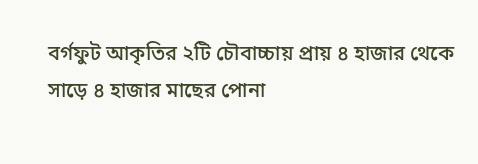বর্গফুট আকৃতির ২টি চৌবাচ্চায় প্রায় ৪ হাজার থেকে সাড়ে ৪ হাজার মাছের পোনা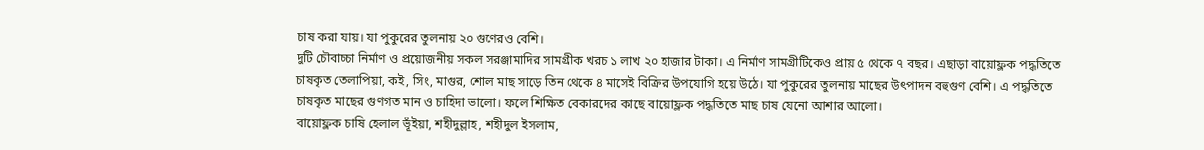চাষ করা যায়। যা পুকুরের তুলনায় ২০ গুণেরও বেশি।
দুটি চৌবাচ্চা নির্মাণ ও প্রয়োজনীয় সকল সরঞ্জামাদির সামগ্রীক খরচ ১ লাখ ২০ হাজার টাকা। এ নির্মাণ সামগ্রীটিকেও প্রায় ৫ থেকে ৭ বছর। এছাড়া বায়োফ্লক পদ্ধতিতে চাষকৃত তেলাপিয়া, কই, সিং, মাগুর, শোল মাছ সাড়ে তিন থেকে ৪ মাসেই বিক্রির উপযোগি হয়ে উঠে। যা পুকুরের তুলনায় মাছের উৎপাদন বহুগুণ বেশি। এ পদ্ধতিতে চাষকৃত মাছের গুণগত মান ও চাহিদা ভালো। ফলে শিক্ষিত বেকারদের কাছে বায়োফ্লক পদ্ধতিতে মাছ চাষ যেনো আশার আলো।
বায়োফ্লক চাষি হেলাল ভূঁইয়া, শহীদুল্লাহ, শহীদুল ইসলাম,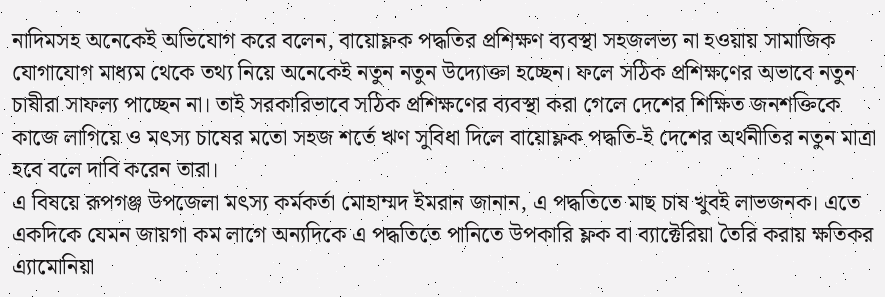নাদিমসহ অনেকেই অভিযোগ করে বলেন, বায়োফ্লক পদ্ধতির প্রশিক্ষণ ব্যবস্থা সহজলভ্য না হওয়ায় সামাজিক যোগাযোগ মাধ্যম থেকে তথ্য নিয়ে অনেকেই নতুন নতুন উদ্যোক্তা হচ্ছেন। ফলে সঠিক প্রশিক্ষণের অভাবে নতুন চাষীরা সাফল্য পাচ্ছেন না। তাই সরকারিভাবে সঠিক প্রশিক্ষণের ব্যবস্থা করা গেলে দেশের শিক্ষিত জনশক্তিকে কাজে লাগিয়ে ও মৎস্য চাষের মতো সহজ শর্তে ঋণ সুবিধা দিলে বায়োফ্লক পদ্ধতি-ই দেশের অর্থনীতির নতুন মাত্রা হবে বলে দাবি করেন তারা।
এ বিষয়ে রূপগঞ্জ উপজেলা মৎস্য কর্মকর্তা মোহাম্মদ ইমরান জানান, এ পদ্ধতিতে মাছ চাষ খুবই লাভজনক। এতে একদিকে যেমন জায়গা কম লাগে অন্যদিকে এ পদ্ধতিতে পানিতে উপকারি ফ্লক বা ব্যাক্টেরিয়া তৈরি করায় ক্ষতিকর এ্যামোনিয়া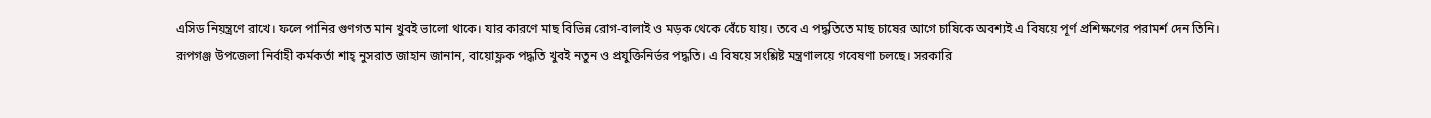এসিড নিয়ন্ত্রণে রাখে। ফলে পানির গুণগত মান খুবই ভালো থাকে। যার কারণে মাছ বিভিন্ন রোগ-বালাই ও মড়ক থেকে বেঁচে যায়। তবে এ পদ্ধতিতে মাছ চাষের আগে চাষিকে অবশ্যই এ বিষয়ে পূর্ণ প্রশিক্ষণের পরামর্শ দেন তিনি।
রূপগঞ্জ উপজেলা নির্বাহী কর্মকর্তা শাহ্ নুসরাত জাহান জানান, বায়োফ্লক পদ্ধতি খুবই নতুন ও প্রযুক্তিনির্ভর পদ্ধতি। এ বিষয়ে সংশ্লিষ্ট মন্ত্রণালয়ে গবেষণা চলছে। সরকারি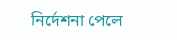নির্দেশনা পেলে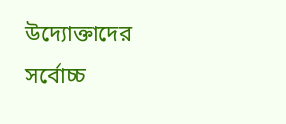উদ্যোক্তাদের সর্বোচ্চ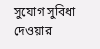সুযোগ সুবিধা দেওয়ার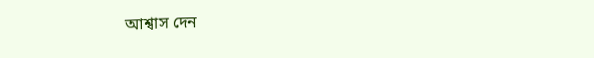আশ্বাস দেন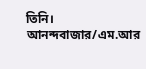তিনি।
আনন্দবাজার/এম.আর